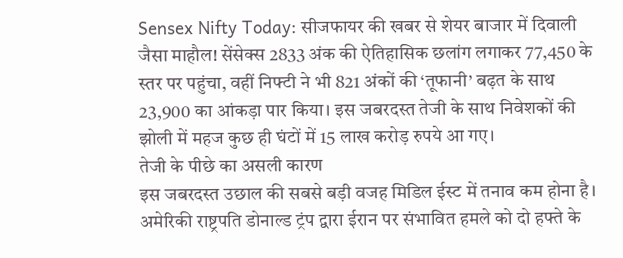Sensex Nifty Today: सीजफायर की खबर से शेयर बाजार में दिवाली जैसा माहौल! सेंसेक्स 2833 अंक की ऐतिहासिक छलांग लगाकर 77,450 के स्तर पर पहुंचा, वहीं निफ्टी ने भी 821 अंकों की ‘तूफानी’ बढ़त के साथ 23,900 का आंकड़ा पार किया। इस जबरदस्त तेजी के साथ निवेशकों की झोली में महज कुछ ही घंटों में 15 लाख करोड़ रुपये आ गए।
तेजी के पीछे का असली कारण
इस जबरदस्त उछाल की सबसे बड़ी वजह मिडिल ईस्ट में तनाव कम होना है। अमेरिकी राष्ट्रपति डोनाल्ड ट्रंप द्वारा ईरान पर संभावित हमले को दो हफ्ते के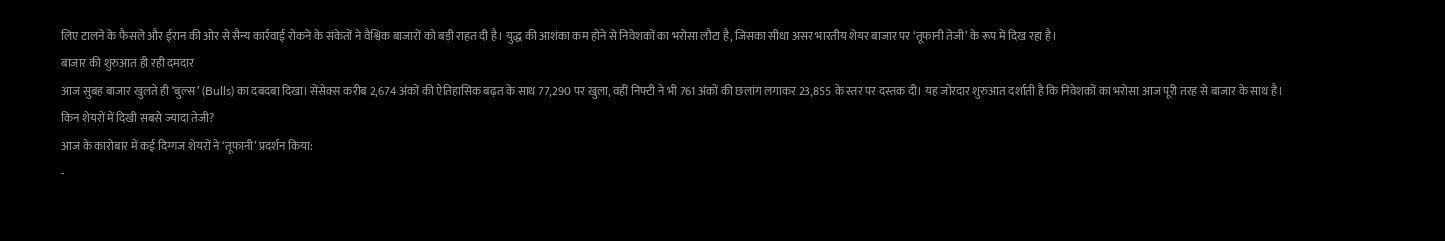लिए टालने के फैसले और ईरान की ओर से सैन्य कार्रवाई रोकने के संकेतों ने वैश्विक बाजारों को बड़ी राहत दी है। युद्ध की आशंका कम होने से निवेशकों का भरोसा लौटा है, जिसका सीधा असर भारतीय शेयर बाजार पर ‘तूफानी तेजी’ के रूप में दिख रहा है।
बाजार की शुरुआत ही रही दमदार
आज सुबह बाजार खुलते ही ‘बुल्स’ (Bulls) का दबदबा दिखा। सेंसेक्स करीब 2,674 अंकों की ऐतिहासिक बढ़त के साथ 77,290 पर खुला, वहीं निफ्टी ने भी 761 अंकों की छलांग लगाकर 23,855 के स्तर पर दस्तक दी। यह जोरदार शुरुआत दर्शाती है कि निवेशकों का भरोसा आज पूरी तरह से बाजार के साथ है।
किन शेयरों में दिखी सबसे ज्यादा तेजी?
आज के कारोबार में कई दिग्गज शेयरों ने ‘तूफानी’ प्रदर्शन किया:
-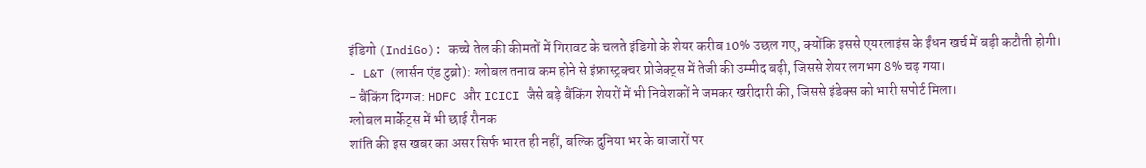इंडिगो (IndiGo): कच्चे तेल की कीमतों में गिरावट के चलते इंडिगो के शेयर करीब 10% उछल गए, क्योंकि इससे एयरलाइंस के ईंधन खर्च में बड़ी कटौती होगी।
- L&T (लार्सन एंड टुब्रो): ग्लोबल तनाव कम होने से इंफ्रास्ट्रक्चर प्रोजेक्ट्स में तेजी की उम्मीद बढ़ी, जिससे शेयर लगभग 8% चढ़ गया।
- बैंकिंग दिग्गज: HDFC और ICICI जैसे बड़े बैंकिंग शेयरों में भी निवेशकों ने जमकर खरीदारी की, जिससे इंडेक्स को भारी सपोर्ट मिला।
ग्लोबल मार्केट्स में भी छाई रौनक
शांति की इस खबर का असर सिर्फ भारत ही नहीं, बल्कि दुनिया भर के बाजारों पर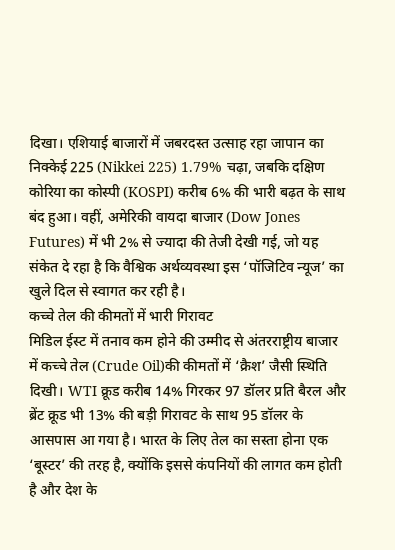दिखा। एशियाई बाजारों में जबरदस्त उत्साह रहा जापान का निक्केई 225 (Nikkei 225) 1.79% चढ़ा, जबकि दक्षिण कोरिया का कोस्पी (KOSPI) करीब 6% की भारी बढ़त के साथ बंद हुआ। वहीं, अमेरिकी वायदा बाजार (Dow Jones Futures) में भी 2% से ज्यादा की तेजी देखी गई, जो यह संकेत दे रहा है कि वैश्विक अर्थव्यवस्था इस ‘पॉजिटिव न्यूज’ का खुले दिल से स्वागत कर रही है।
कच्चे तेल की कीमतों में भारी गिरावट
मिडिल ईस्ट में तनाव कम होने की उम्मीद से अंतरराष्ट्रीय बाजार में कच्चे तेल (Crude Oil)की कीमतों में ‘क्रैश’ जैसी स्थिति दिखी। WTI क्रूड करीब 14% गिरकर 97 डॉलर प्रति बैरल और ब्रेंट क्रूड भी 13% की बड़ी गिरावट के साथ 95 डॉलर के आसपास आ गया है। भारत के लिए तेल का सस्ता होना एक ‘बूस्टर’ की तरह है, क्योंकि इससे कंपनियों की लागत कम होती है और देश के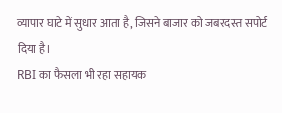व्यापार घाटे में सुधार आता है, जिसने बाजार को जबरदस्त सपोर्ट दिया है।
RBI का फैसला भी रहा सहायक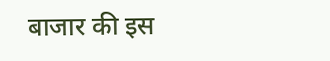बाजार की इस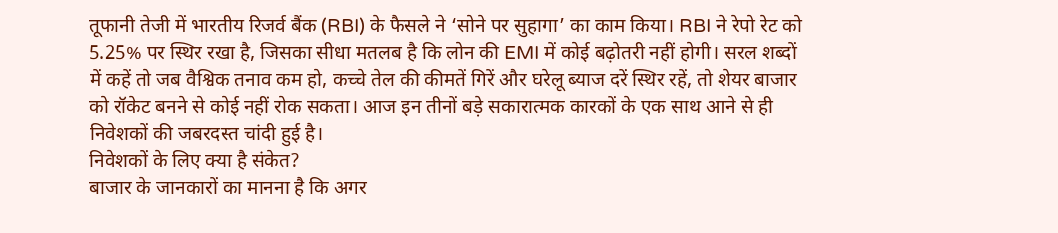तूफानी तेजी में भारतीय रिजर्व बैंक (RBI) के फैसले ने ‘सोने पर सुहागा’ का काम किया। RBI ने रेपो रेट को 5.25% पर स्थिर रखा है, जिसका सीधा मतलब है कि लोन की EMI में कोई बढ़ोतरी नहीं होगी। सरल शब्दों में कहें तो जब वैश्विक तनाव कम हो, कच्चे तेल की कीमतें गिरें और घरेलू ब्याज दरें स्थिर रहें, तो शेयर बाजार को रॉकेट बनने से कोई नहीं रोक सकता। आज इन तीनों बड़े सकारात्मक कारकों के एक साथ आने से ही निवेशकों की जबरदस्त चांदी हुई है।
निवेशकों के लिए क्या है संकेत?
बाजार के जानकारों का मानना है कि अगर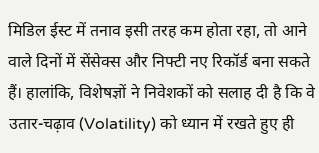मिडिल ईस्ट में तनाव इसी तरह कम होता रहा, तो आने वाले दिनों में सेंसेक्स और निफ्टी नए रिकॉर्ड बना सकते हैं। हालांकि, विशेषज्ञों ने निवेशकों को सलाह दी है कि वे उतार-चढ़ाव (Volatility) को ध्यान में रखते हुए ही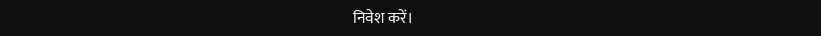निवेश करें।